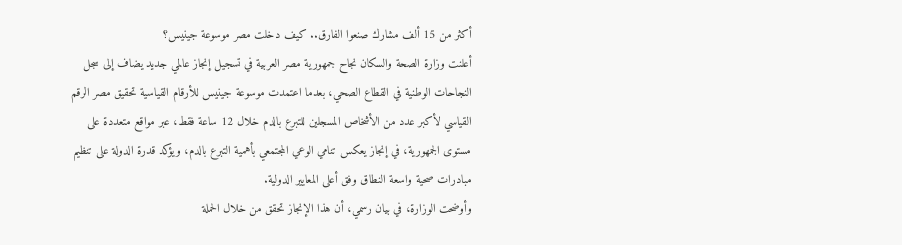أكثر من 15 ألف مشارك صنعوا الفارق.. كيف دخلت مصر موسوعة جينيس؟
أعلنت وزارة الصحة والسكان نجاح جمهورية مصر العربية في تسجيل إنجاز عالمي جديد يضاف إلى سجل النجاحات الوطنية في القطاع الصحي، بعدما اعتمدت موسوعة جينيس للأرقام القياسية تحقيق مصر الرقم القياسي لأكبر عدد من الأشخاص المسجلين للتبرع بالدم خلال 12 ساعة فقط، عبر مواقع متعددة على مستوى الجمهورية، في إنجاز يعكس تنامي الوعي المجتمعي بأهمية التبرع بالدم، ويؤكد قدرة الدولة على تنظيم مبادرات صحية واسعة النطاق وفق أعلى المعايير الدولية.
وأوضحت الوزارة، في بيان رسمي، أن هذا الإنجاز تحقق من خلال الحملة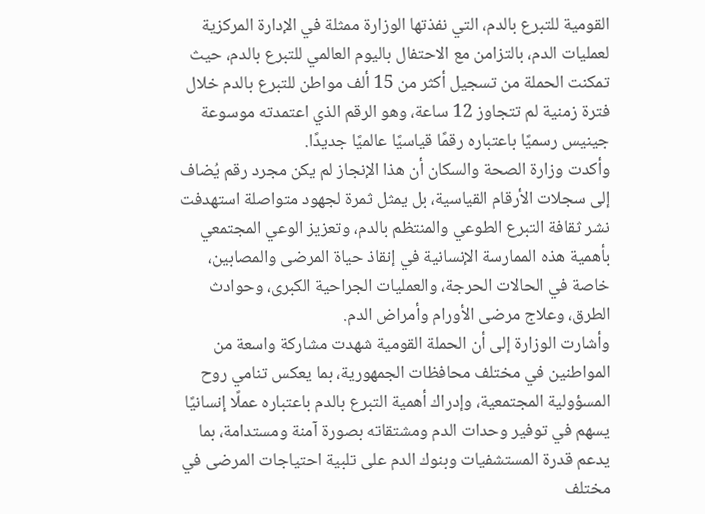القومية للتبرع بالدم، التي نفذتها الوزارة ممثلة في الإدارة المركزية لعمليات الدم، بالتزامن مع الاحتفال باليوم العالمي للتبرع بالدم، حيث تمكنت الحملة من تسجيل أكثر من 15 ألف مواطن للتبرع بالدم خلال فترة زمنية لم تتجاوز 12 ساعة، وهو الرقم الذي اعتمدته موسوعة جينيس رسميًا باعتباره رقمًا قياسيًا عالميًا جديدًا.
وأكدت وزارة الصحة والسكان أن هذا الإنجاز لم يكن مجرد رقم يُضاف إلى سجلات الأرقام القياسية، بل يمثل ثمرة لجهود متواصلة استهدفت نشر ثقافة التبرع الطوعي والمنتظم بالدم، وتعزيز الوعي المجتمعي بأهمية هذه الممارسة الإنسانية في إنقاذ حياة المرضى والمصابين، خاصة في الحالات الحرجة، والعمليات الجراحية الكبرى، وحوادث الطرق، وعلاج مرضى الأورام وأمراض الدم.
وأشارت الوزارة إلى أن الحملة القومية شهدت مشاركة واسعة من المواطنين في مختلف محافظات الجمهورية، بما يعكس تنامي روح المسؤولية المجتمعية، وإدراك أهمية التبرع بالدم باعتباره عملًا إنسانيًا يسهم في توفير وحدات الدم ومشتقاته بصورة آمنة ومستدامة، بما يدعم قدرة المستشفيات وبنوك الدم على تلبية احتياجات المرضى في مختلف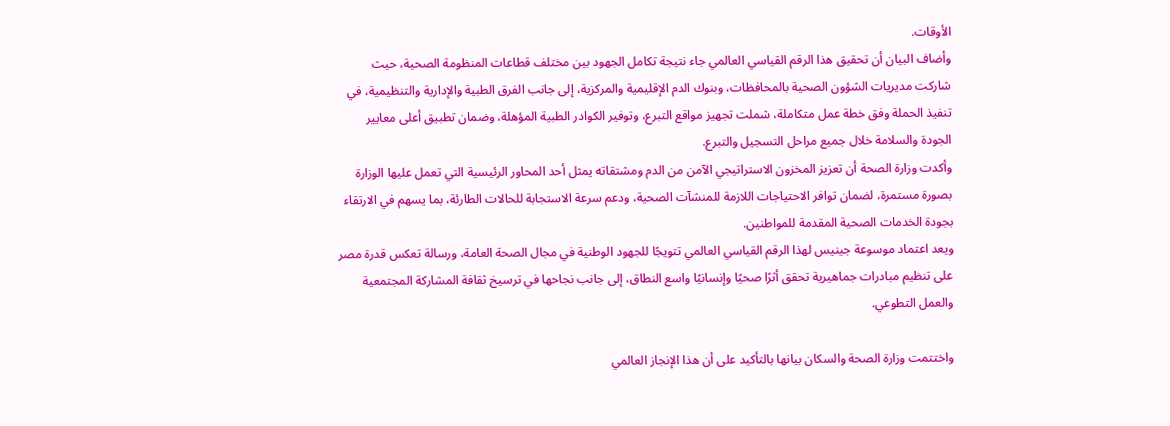الأوقات.
وأضاف البيان أن تحقيق هذا الرقم القياسي العالمي جاء نتيجة تكامل الجهود بين مختلف قطاعات المنظومة الصحية، حيث شاركت مديريات الشؤون الصحية بالمحافظات، وبنوك الدم الإقليمية والمركزية، إلى جانب الفرق الطبية والإدارية والتنظيمية، في تنفيذ الحملة وفق خطة عمل متكاملة، شملت تجهيز مواقع التبرع، وتوفير الكوادر الطبية المؤهلة، وضمان تطبيق أعلى معايير الجودة والسلامة خلال جميع مراحل التسجيل والتبرع.
وأكدت وزارة الصحة أن تعزيز المخزون الاستراتيجي الآمن من الدم ومشتقاته يمثل أحد المحاور الرئيسية التي تعمل عليها الوزارة بصورة مستمرة، لضمان توافر الاحتياجات اللازمة للمنشآت الصحية، ودعم سرعة الاستجابة للحالات الطارئة، بما يسهم في الارتقاء بجودة الخدمات الصحية المقدمة للمواطنين.
ويعد اعتماد موسوعة جينيس لهذا الرقم القياسي العالمي تتويجًا للجهود الوطنية في مجال الصحة العامة، ورسالة تعكس قدرة مصر على تنظيم مبادرات جماهيرية تحقق أثرًا صحيًا وإنسانيًا واسع النطاق، إلى جانب نجاحها في ترسيخ ثقافة المشاركة المجتمعية والعمل التطوعي.

واختتمت وزارة الصحة والسكان بيانها بالتأكيد على أن هذا الإنجاز العالمي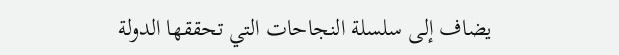يضاف إلى سلسلة النجاحات التي تحققها الدولة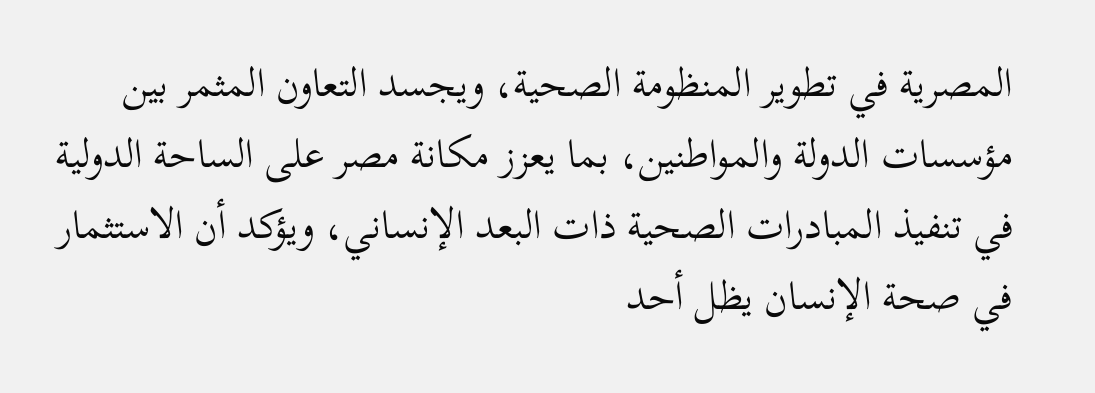المصرية في تطوير المنظومة الصحية، ويجسد التعاون المثمر بين مؤسسات الدولة والمواطنين، بما يعزز مكانة مصر على الساحة الدولية في تنفيذ المبادرات الصحية ذات البعد الإنساني، ويؤكد أن الاستثمار في صحة الإنسان يظل أحد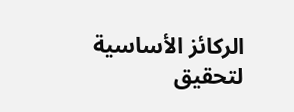الركائز الأساسية لتحقيق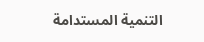التنمية المستدامة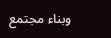وبناء مجتمع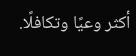أكثر وعيًا وتكافلًا.